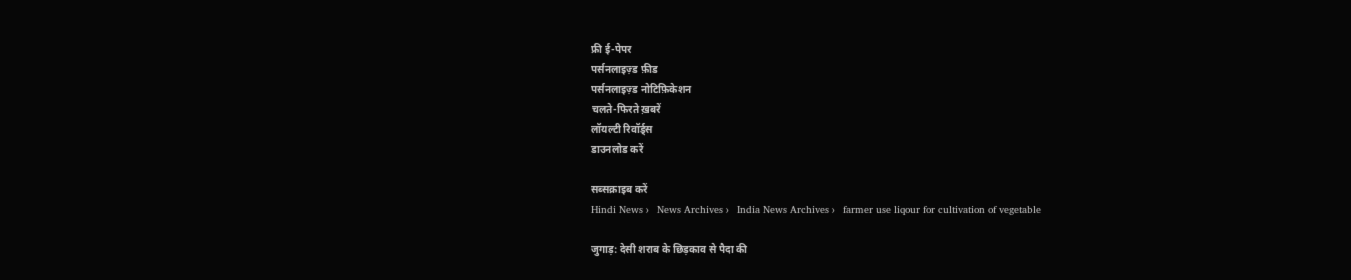फ्री ई-पेपर
पर्सनलाइज़्ड फ़ीड
पर्सनलाइज़्ड नोटिफ़िकेशन
चलते-फिरते ख़बरें
लॉयल्टी रिवॉर्ड्स
डाउनलोड करें

सब्सक्राइब करें
Hindi News ›   News Archives ›   India News Archives ›   farmer use liqour for cultivation of vegetable

जुगाड़: देसी शराब के छिड़काव से पैदा की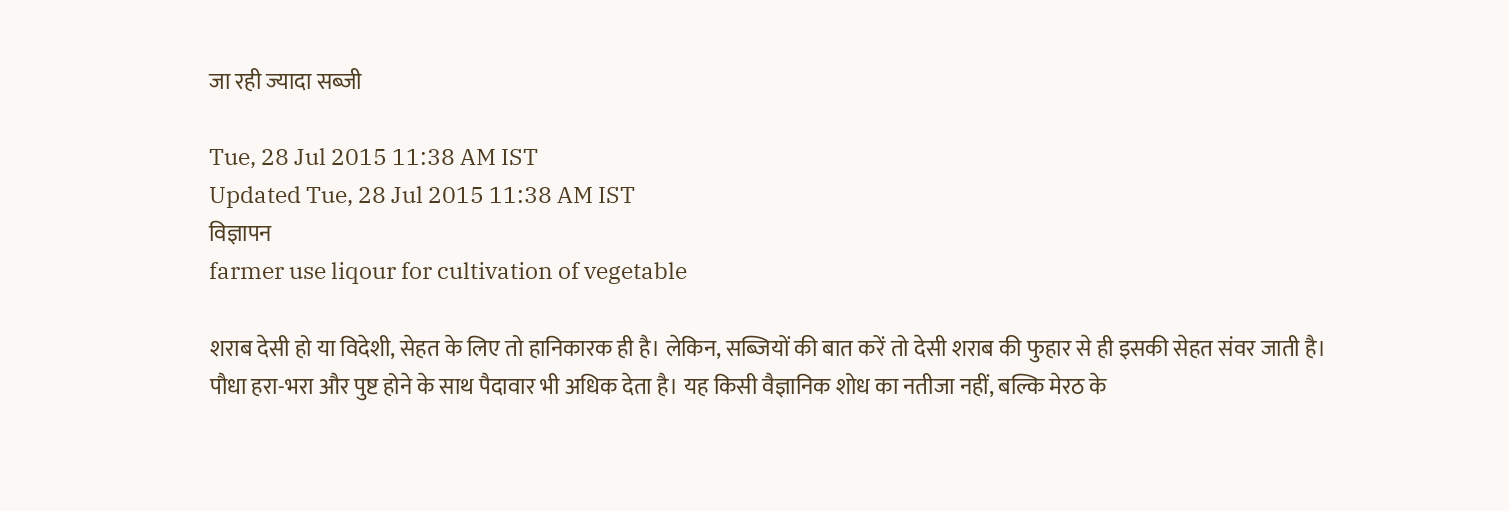जा रही ज्यादा सब्जी

Tue, 28 Jul 2015 11:38 AM IST
Updated Tue, 28 Jul 2015 11:38 AM IST
विज्ञापन
farmer use liqour for cultivation of vegetable

शराब देसी हो या विदेशी, सेहत के लिए तो हानिकारक ही है। लेकिन, सब्जियों की बात करें तो देसी शराब की फुहार से ही इसकी सेहत संवर जाती है। पौधा हरा-भरा और पुष्ट होने के साथ पैदावार भी अधिक देता है। यह किसी वैज्ञानिक शोध का नतीजा नहीं, बल्कि मेरठ के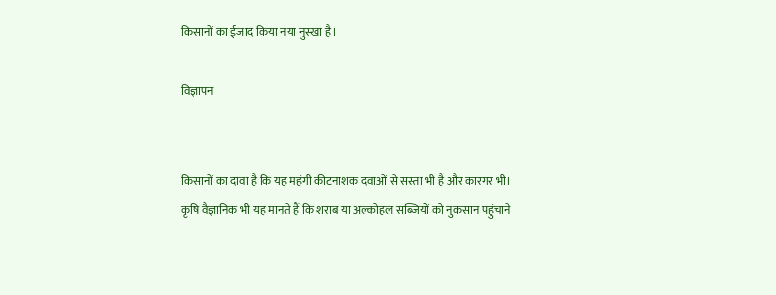किसानों का ईजाद किया नया नुस्खा है।

विज्ञापन


किसानों का दावा है कि यह महंगी कीटनाशक दवाओं से सस्ता भी है और कारगर भी। कृषि वैज्ञानिक भी यह मानते हैं कि शराब या अल्कोहल सब्जियों को नुकसान पहुंचाने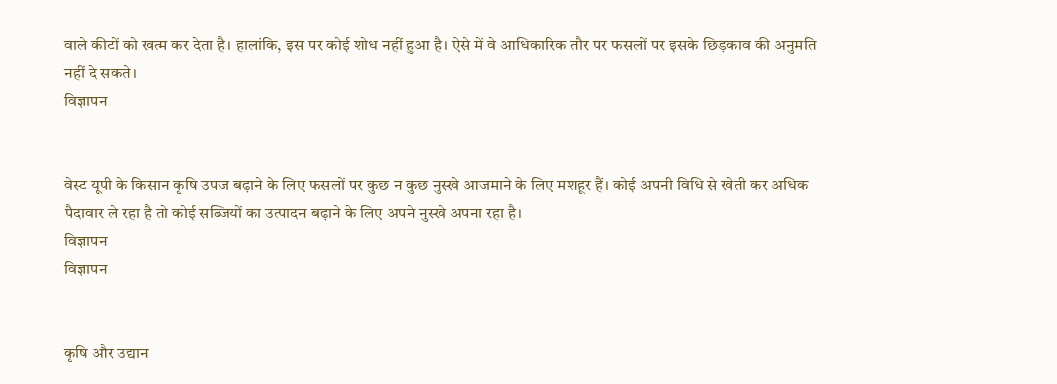वाले कीटों को खत्म कर देता है। हालांकि, इस पर कोई शोध नहीं हुआ है। ऐसे में वे आधिकारिक तौर पर फसलों पर इसके छिड़काव की अनुमति नहीं दे सकते।
विज्ञापन


वेस्ट यूपी के किसान कृषि उपज बढ़ाने के लिए फसलों पर कुछ न कुछ नुस्खे आजमाने के लिए मशहूर हैं। कोई अपनी विधि से खेती कर अधिक पैदावार ले रहा है तो कोई सब्जियों का उत्पादन बढ़ाने के लिए अपने नुस्खे अपना रहा है।
विज्ञापन
विज्ञापन


कृषि और उद्यान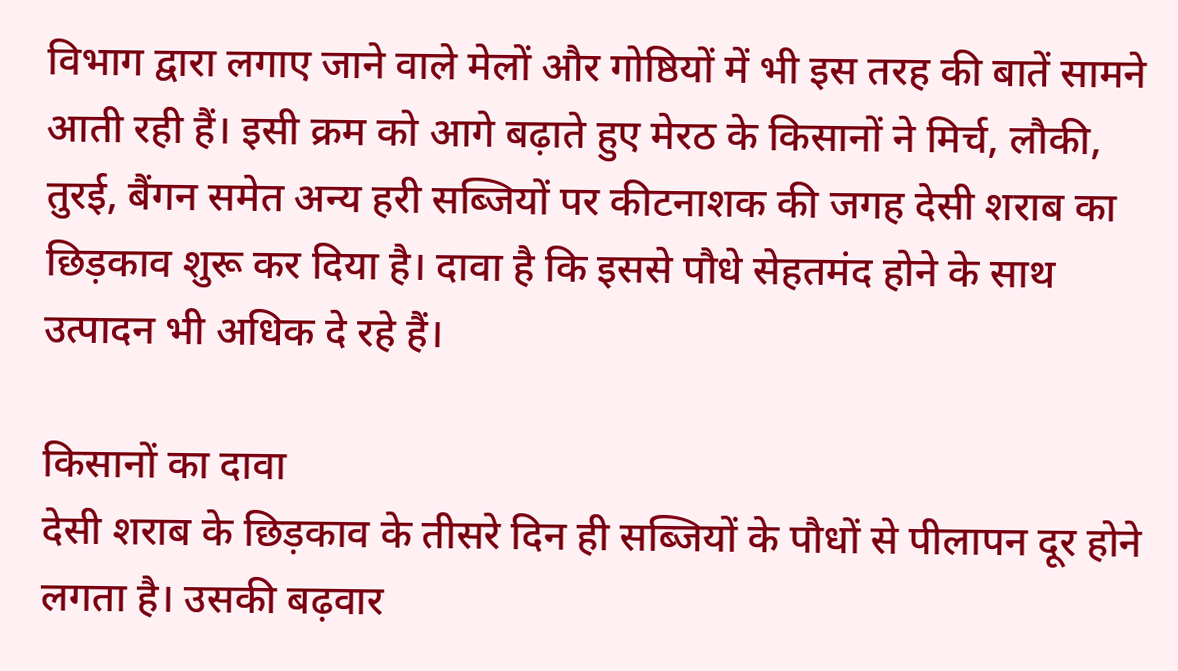विभाग द्वारा लगाए जाने वाले मेलों और गोष्ठियों में भी इस तरह की बातें सामने आती रही हैं। इसी क्रम को आगे बढ़ाते हुए मेरठ के किसानों ने मिर्च, लौकी, तुरई, बैंगन समेत अन्य हरी सब्जियों पर कीटनाशक की जगह देसी शराब का छिड़काव शुरू कर दिया है। दावा है कि इससे पौधे सेहतमंद होने के साथ उत्पादन भी अधिक दे रहे हैं।

किसानों का दावा
देसी शराब के छिड़काव के तीसरे दिन ही सब्जियों के पौधों से पीलापन दूर होने लगता है। उसकी बढ़वार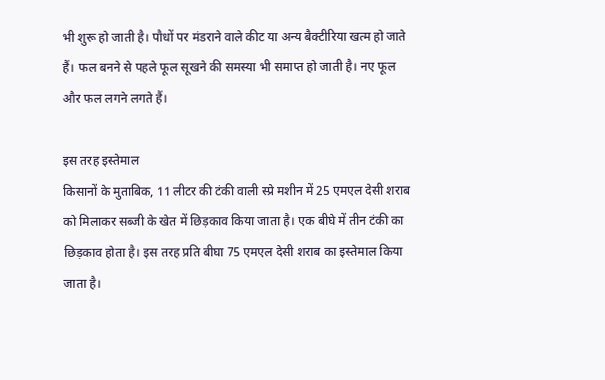भी शुरू हो जाती है। पौधों पर मंडराने वाले कीट या अन्य बैक्टीरिया खत्म हो जाते हैं। फल बनने से पहले फूल सूखने की समस्या भी समाप्त हो जाती है। नए फूल और फल लगने लगते हैं।

इस तरह इस्तेमाल
किसानों के मुताबिक, 11 लीटर की टंकी वाली स्प्रे मशीन में 25 एमएल देसी शराब को मिलाकर सब्जी के खेत में छिड़काव किया जाता है। एक बीघे में तीन टंकी का छिड़काव होता है। इस तरह प्रति बीघा 75 एमएल देसी शराब का इस्तेमाल किया जाता है।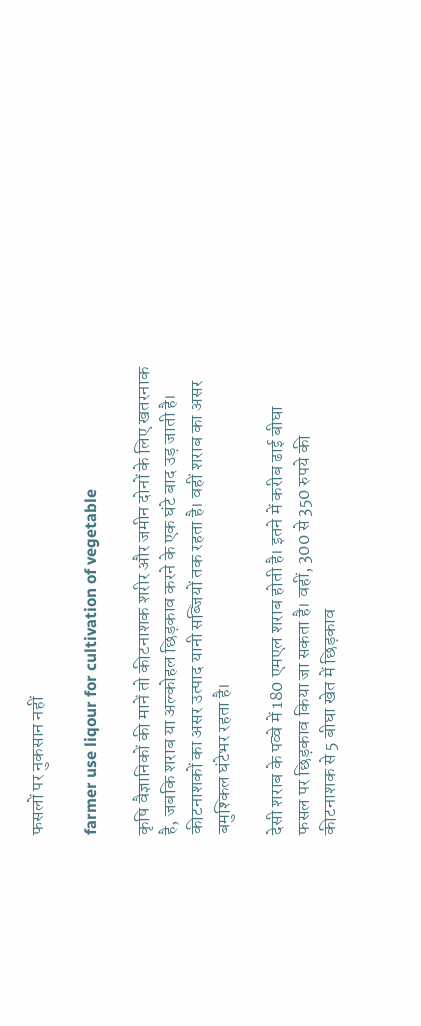फसलों पर नुकसान नहीं

farmer use liqour for cultivation of vegetable

कृषि वैज्ञानिकों की मानें तो कीटनाशक शरीर और जमीन दोनों के लिए खतरनाक है, जबकि शराब या अल्कोहल छिड़काव करने के एक घंटे बाद उड़ जाती है। कीटनाशकों का असर उत्पाद यानी सब्जियों तक रहता है। वहीं शराब का असर बमुश्किल घंटेभर रहता है।

देसी शराब के पव्वे में 180 एमएल शराब होती है। इतने में करीब ढाई बीघा फसल पर छिड़काव किया जा सकता है। वहीं, 300 से 350 रुपये की कीटनाशक से 5 बीघा खेत में छिड़काव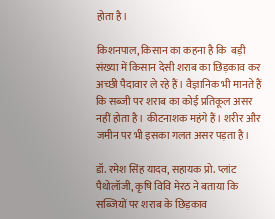होता है।

किशनपाल, किसान का कहना है कि  बड़ी संख्या में किसान देसी शराब का छिड़काव कर अच्छी पैदावार ले रहे हैं। वैज्ञानिक भी मानते हैं कि सब्जी पर शराब का कोई प्रतिकूल असर नहीं होता है। कीटनाशक महंगे हैं। शरीर और जमीन पर भी इसका गलत असर पड़ता है।

डॉ. रमेश सिंह यादव, सहायक प्रो. प्लांट पैथोलॉजी, कृषि विवि मेरठ ने बताया कि सब्जियों पर शराब के छिड़काव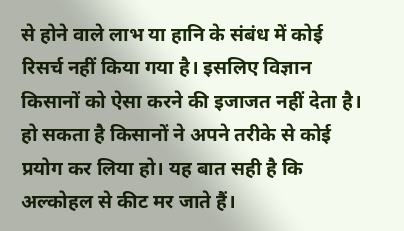से होने वाले लाभ या हानि के संबंध में कोई रिसर्च नहीं किया गया है। इसलिए विज्ञान किसानों को ऐसा करने की इजाजत नहीं देता है। हो सकता है किसानों ने अपने तरीके से कोई प्रयोग कर लिया हो। यह बात सही है कि अल्कोहल से कीट मर जाते हैं।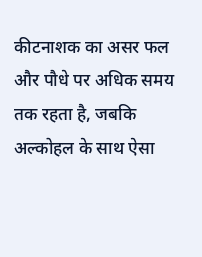कीटनाशक का असर फल और पौधे पर अधिक समय तक रहता है, जबकि अल्कोहल के साथ ऐसा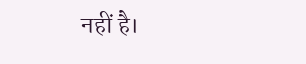नहीं है।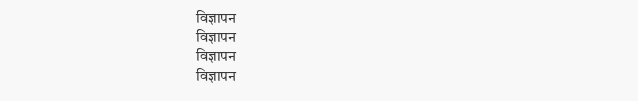विज्ञापन
विज्ञापन
विज्ञापन
विज्ञापन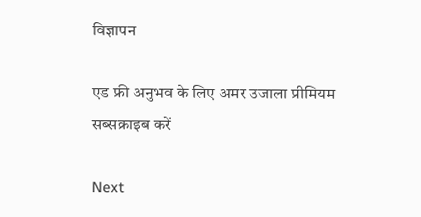विज्ञापन

एड फ्री अनुभव के लिए अमर उजाला प्रीमियम सब्सक्राइब करें

Next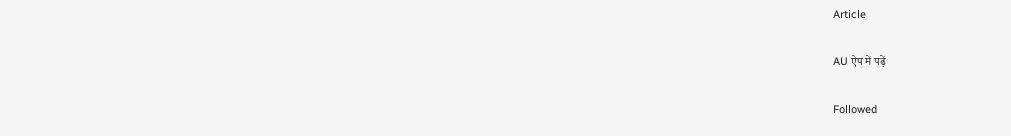Article

AU ऐप में पढ़ें

Followed